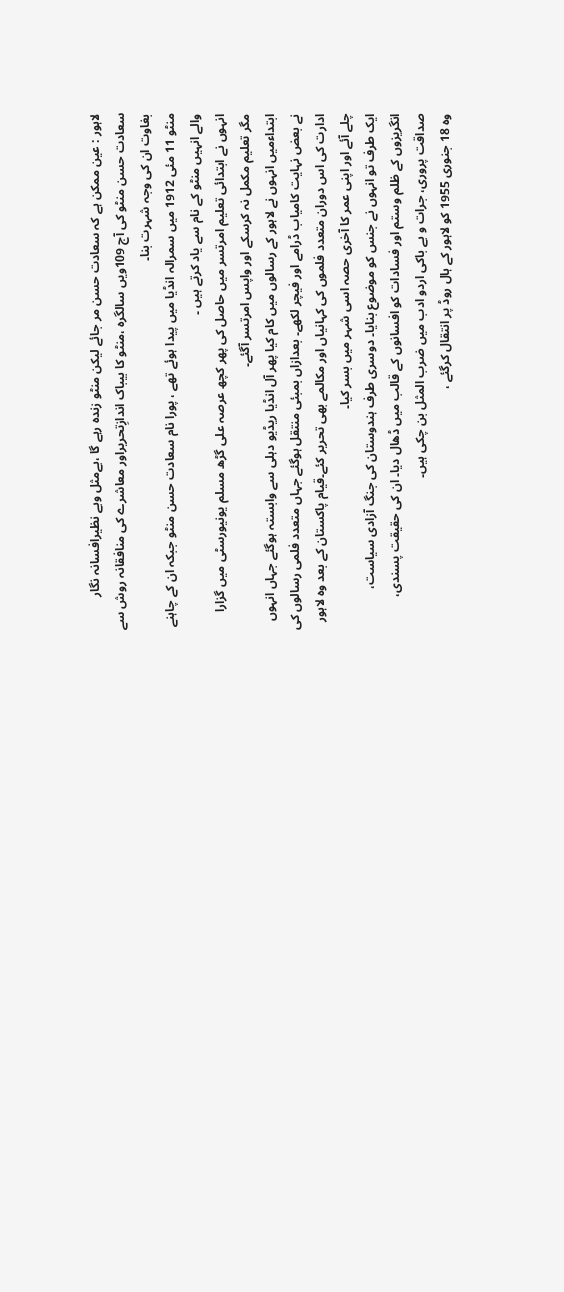لاہور : عین ممکن ہے کہ سعادت حسن مر جائے لیکن منٹو زندہ رہے گا ،بےمثل وبے نظیرافسانہ نگار سعادت حسن منٹو کی آج 109ویں سالگرہ ،منٹو کا بیباک اندازِتحریراور معاشرے کی منافقانہ روش سے بغاوت ان کی وجہ شہرت بنا۔
منٹو 11 مئی 1912 میں سمرالہ انڈیا میں پیدا ہوئے تھے ، پورا نام سعادت حسن منٹو جبکہ ان کے چاہنے والے انہیں منٹو کے نام سے یاد کرتے ہیں ۔
انہوں نے ابتدائی تعلیم امرتسر میں حاصل کی پھر کچھ عرصہ علی گڑھ مسلم یونیورسٹی میں گزارا مگر تعلیم مکمل نہ کرسکے اور واپس امرتسر آگئے۔
ابتداءمیں انہوں نے لاہور کے رسالوں میں کام کیا پھر آل انڈیا ریڈیو دہلی سے وابستہ ہوگئے جہاں انہوں نے بعض نہایت کامیاب ڈرامے اور فیچر لکھے۔ بعدازاں بمبئی منتقل ہوگئے جہاں متعدد فلمی رسالوں کی ادارت کی اس دوران متعدد فلموں کی کہانیاں اور مکالمے بھی تحریر کئے۔قیام پاکستان کے بعد وہ لاہور چلے آئے اور اپنی عمر کا آخری حصہ اسی شہر میں بسر کیا۔
ایک طرف تو انہوں نے جنس کو موضوع بنایا۔ دوسری طرف ہندوستان کی جنگ آزادی سیاست، انگریزوں کے ظلم وستم اور فسادات کو افسانوں کے قالب میں ڈھال دیا۔ ان کی حقیقت پسندی، صداقت پروری، جرات و بے باکی اردو ادب میں ضرب المثل بن چکی ہیں۔
وہ 18 جنوری 1955 کو لاہور کے ہال روڈ پر انتقال کرگئے ،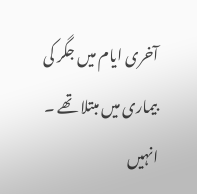آخری ایام میں جگر کی بیماری میں مبتلا تھے ۔ انہیں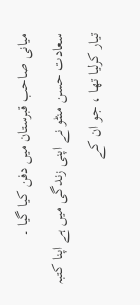میانی صاحب قبرستان میں دفن کیا گیا ۔
سعادت حسن منٹو نے اپنی زندگی میں ہے اپنا کتبہ تیار کرلیا تھا ، جو ان کے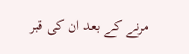مرنے کے بعد ان کی قبر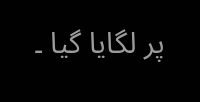پر لگایا گیا ۔